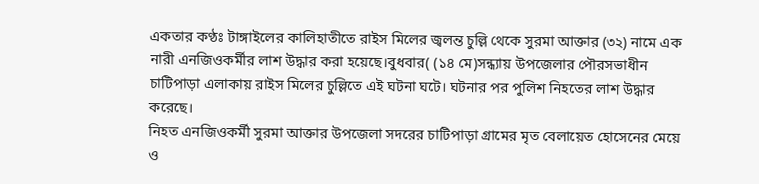একতার কণ্ঠঃ টাঙ্গাইলের কালিহাতীতে রাইস মিলের জ্বলন্ত চুল্লি থেকে সুরমা আক্তার (৩২) নামে এক নারী এনজিওকর্মীর লাশ উদ্ধার করা হয়েছে।বুধবার( (১৪ মে)সন্ধ্যায় উপজেলার পৌরসভাধীন চাটিপাড়া এলাকায় রাইস মিলের চুল্লিতে এই ঘটনা ঘটে। ঘটনার পর পুলিশ নিহতের লাশ উদ্ধার করেছে।
নিহত এনজিওকর্মী সুরমা আক্তার উপজেলা সদরের চাটিপাড়া গ্রামের মৃত বেলায়েত হোসেনের মেয়ে ও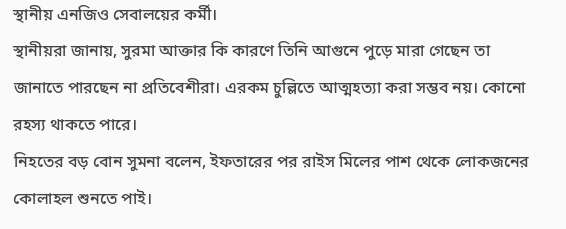স্থানীয় এনজিও সেবালয়ের কর্মী।
স্থানীয়রা জানায়, সুরমা আক্তার কি কারণে তিনি আগুনে পুড়ে মারা গেছেন তা জানাতে পারছেন না প্রতিবেশীরা। এরকম চুল্লিতে আত্মহত্যা করা সম্ভব নয়। কোনো রহস্য থাকতে পারে।
নিহতের বড় বোন সুমনা বলেন, ইফতারের পর রাইস মিলের পাশ থেকে লোকজনের কোলাহল শুনতে পাই।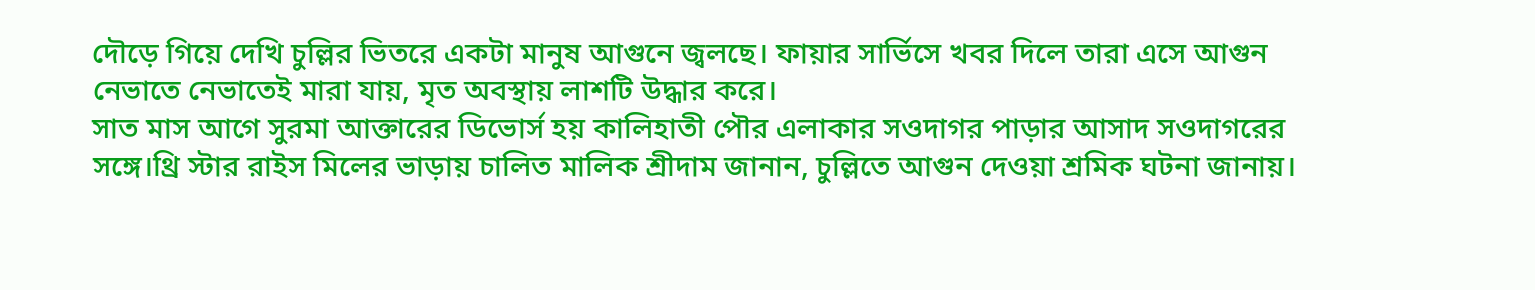দৌড়ে গিয়ে দেখি চুল্লির ভিতরে একটা মানুষ আগুনে জ্বলছে। ফায়ার সার্ভিসে খবর দিলে তারা এসে আগুন নেভাতে নেভাতেই মারা যায়, মৃত অবস্থায় লাশটি উদ্ধার করে।
সাত মাস আগে সুরমা আক্তারের ডিভোর্স হয় কালিহাতী পৌর এলাকার সওদাগর পাড়ার আসাদ সওদাগরের সঙ্গে।থ্রি স্টার রাইস মিলের ভাড়ায় চালিত মালিক শ্রীদাম জানান, চুল্লিতে আগুন দেওয়া শ্রমিক ঘটনা জানায়।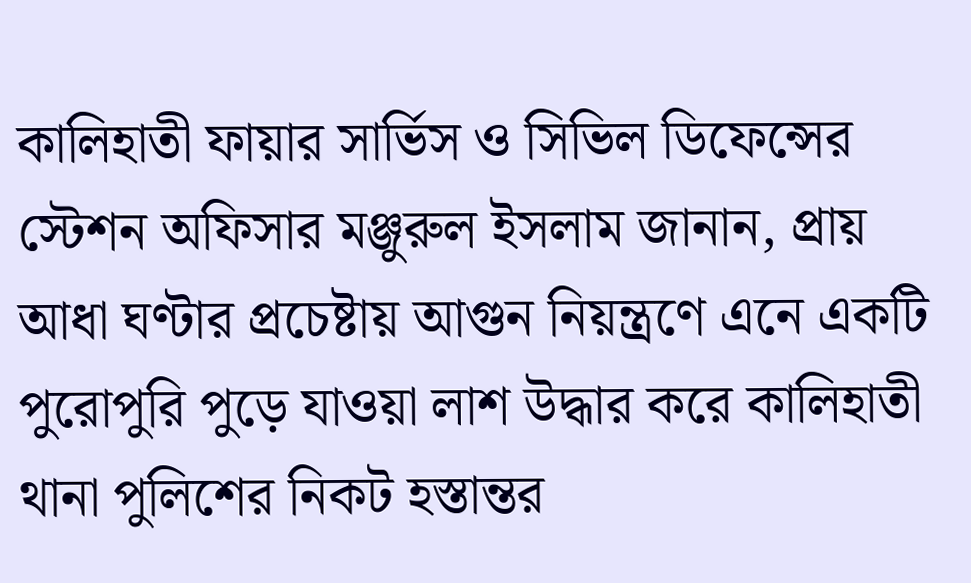কালিহাতী ফায়ার সার্ভিস ও সিভিল ডিফেন্সের স্টেশন অফিসার মঞ্জুরুল ইসলাম জানান, প্রায় আধা ঘণ্টার প্রচেষ্টায় আগুন নিয়ন্ত্রণে এনে একটি পুরোপুরি পুড়ে যাওয়া লাশ উদ্ধার করে কালিহাতী থানা পুলিশের নিকট হস্তান্তর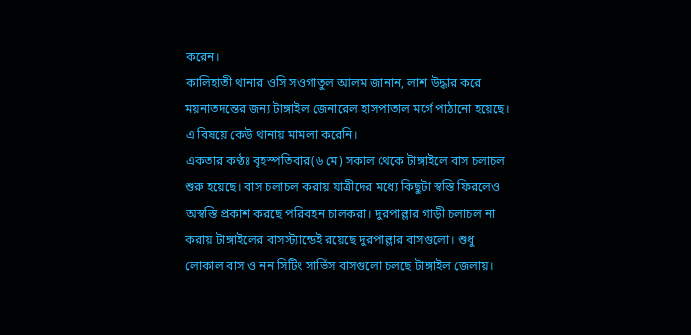করেন।
কালিহাতী থানার ওসি সওগাতুল আলম জানান, লাশ উদ্ধার করে ময়নাতদন্তের জন্য টাঙ্গাইল জেনারেল হাসপাতাল মর্গে পাঠানো হয়েছে। এ বিষয়ে কেউ থানায় মামলা করেনি।
একতার কণ্ঠঃ বৃহস্পতিবার(৬ মে) সকাল থেকে টাঙ্গাইলে বাস চলাচল শুরু হয়েছে। বাস চলাচল করায় যাত্রীদের মধ্যে কিছুটা স্বস্তি ফিরলেও অস্বস্তি প্রকাশ করছে পরিবহন চালকরা। দুরপাল্লার গাড়ী চলাচল না করায় টাঙ্গাইলের বাসস্ট্যান্ডেই রয়েছে দুরপাল্লার বাসগুলো। শুধু লোকাল বাস ও নন সিটিং সার্ভিস বাসগুলো চলছে টাঙ্গাইল জেলায়।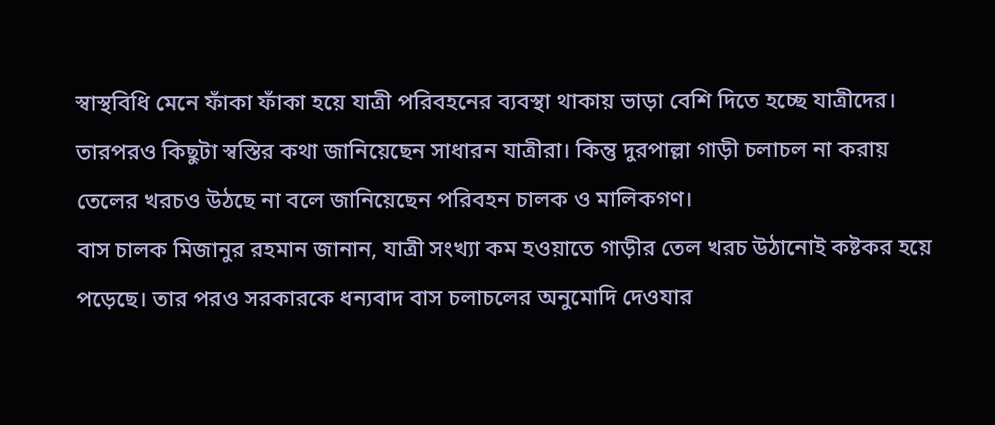স্বাস্থবিধি মেনে ফাঁকা ফাঁকা হয়ে যাত্রী পরিবহনের ব্যবস্থা থাকায় ভাড়া বেশি দিতে হচ্ছে যাত্রীদের। তারপরও কিছুটা স্বস্তির কথা জানিয়েছেন সাধারন যাত্রীরা। কিন্তু দুরপাল্লা গাড়ী চলাচল না করায় তেলের খরচও উঠছে না বলে জানিয়েছেন পরিবহন চালক ও মালিকগণ।
বাস চালক মিজানুর রহমান জানান, যাত্রী সংখ্যা কম হওয়াতে গাড়ীর তেল খরচ উঠানোই কষ্টকর হয়ে পড়েছে। তার পরও সরকারকে ধন্যবাদ বাস চলাচলের অনুমোদি দেওযার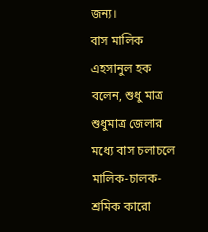জন্য।
বাস মালিক এহসানুল হক বলেন, শুধু মাত্র শুধুমাত্র জেলার মধ্যে বাস চলাচলে মালিক-চালক-শ্রমিক কারো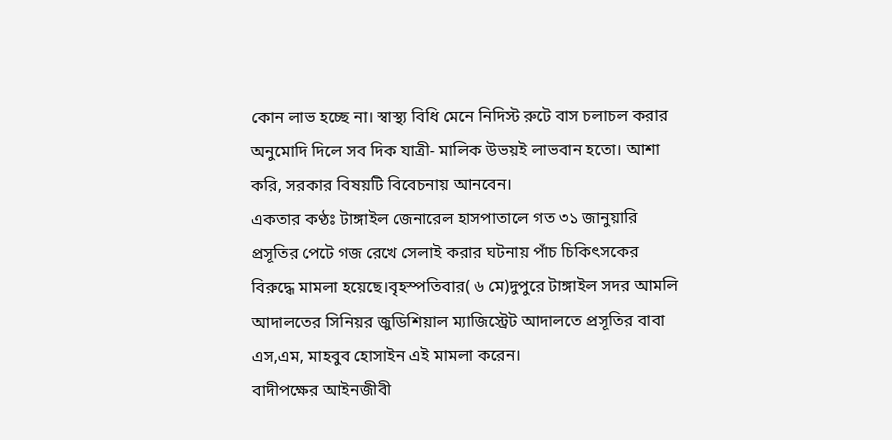কোন লাভ হচ্ছে না। স্বাস্থ্য বিধি মেনে নিদিস্ট রুটে বাস চলাচল করার অনুমোদি দিলে সব দিক যাত্রী- মালিক উভয়ই লাভবান হতো। আশা করি, সরকার বিষয়টি বিবেচনায় আনবেন।
একতার কণ্ঠঃ টাঙ্গাইল জেনারেল হাসপাতালে গত ৩১ জানুয়ারি প্রসূতির পেটে গজ রেখে সেলাই করার ঘটনায় পাঁচ চিকিৎসকের বিরুদ্ধে মামলা হয়েছে।বৃহস্পতিবার( ৬ মে)দুপুরে টাঙ্গাইল সদর আমলি আদালতের সিনিয়র জুডিশিয়াল ম্যাজিস্ট্রেট আদালতে প্রসূতির বাবা এস,এম, মাহবুব হোসাইন এই মামলা করেন।
বাদীপক্ষের আইনজীবী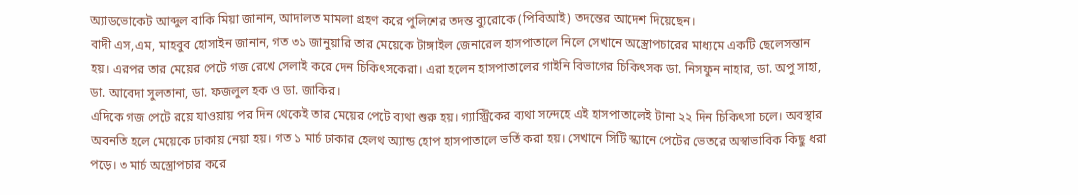অ্যাডভোকেট আব্দুল বাকি মিয়া জানান, আদালত মামলা গ্রহণ করে পুলিশের তদন্ত ব্যুরোকে (পিবিআই) তদন্তের আদেশ দিয়েছেন।
বাদী এস,এম, মাহবুব হোসাইন জানান, গত ৩১ জানুয়ারি তার মেয়েকে টাঙ্গাইল জেনারেল হাসপাতালে নিলে সেখানে অস্ত্রোপচারের মাধ্যমে একটি ছেলেসন্তান হয়। এরপর তার মেয়ের পেটে গজ রেখে সেলাই করে দেন চিকিৎসকেরা। এরা হলেন হাসপাতালের গাইনি বিভাগের চিকিৎসক ডা. নিসফুন নাহার, ডা. অপু সাহা, ডা. আবেদা সুলতানা, ডা. ফজলুল হক ও ডা. জাকির।
এদিকে গজ পেটে রয়ে যাওয়ায় পর দিন থেকেই তার মেয়ের পেটে ব্যথা শুরু হয়। গ্যাস্ট্রিকের ব্যথা সন্দেহে এই হাসপাতালেই টানা ২২ দিন চিকিৎসা চলে। অবস্থার অবনতি হলে মেয়েকে ঢাকায় নেয়া হয়। গত ১ মার্চ ঢাকার হেলথ অ্যান্ড হোপ হাসপাতালে ভর্তি করা হয়। সেখানে সিটি স্ক্যানে পেটের ভেতরে অস্বাভাবিক কিছু ধরা পড়ে। ৩ মার্চ অস্ত্রোপচার করে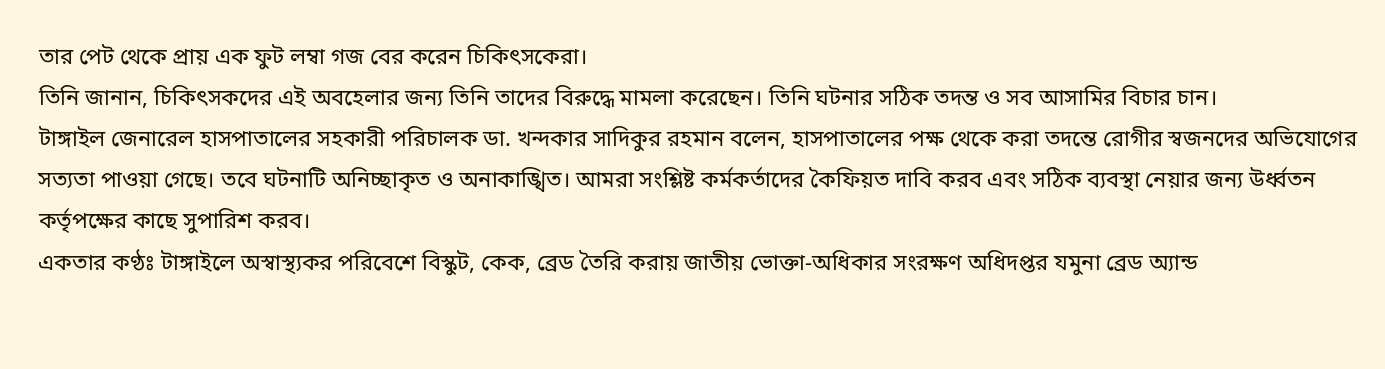তার পেট থেকে প্রায় এক ফুট লম্বা গজ বের করেন চিকিৎসকেরা।
তিনি জানান, চিকিৎসকদের এই অবহেলার জন্য তিনি তাদের বিরুদ্ধে মামলা করেছেন। তিনি ঘটনার সঠিক তদন্ত ও সব আসামির বিচার চান।
টাঙ্গাইল জেনারেল হাসপাতালের সহকারী পরিচালক ডা. খন্দকার সাদিকুর রহমান বলেন, হাসপাতালের পক্ষ থেকে করা তদন্তে রোগীর স্বজনদের অভিযোগের সত্যতা পাওয়া গেছে। তবে ঘটনাটি অনিচ্ছাকৃত ও অনাকাঙ্খিত। আমরা সংশ্লিষ্ট কর্মকর্তাদের কৈফিয়ত দাবি করব এবং সঠিক ব্যবস্থা নেয়ার জন্য উর্ধ্বতন কর্তৃপক্ষের কাছে সুপারিশ করব।
একতার কণ্ঠঃ টাঙ্গাইলে অস্বাস্থ্যকর পরিবেশে বিস্কুট, কেক, ব্রেড তৈরি করায় জাতীয় ভোক্তা-অধিকার সংরক্ষণ অধিদপ্তর যমুনা ব্রেড অ্যান্ড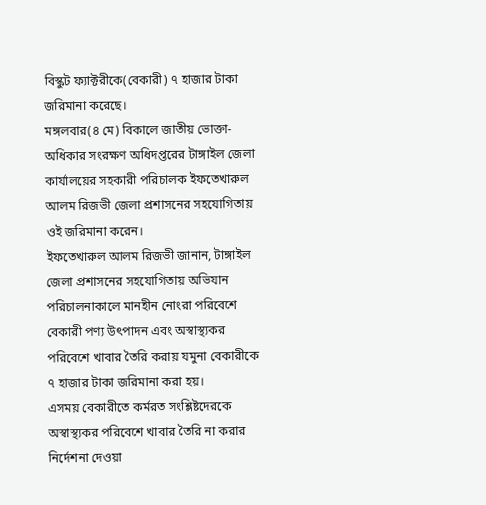বিস্কুট ফ্যাক্টরীকে(বেকারী) ৭ হাজার টাকা জরিমানা করেছে।
মঙ্গলবার(৪ মে) বিকালে জাতীয় ভোক্তা-অধিকার সংরক্ষণ অধিদপ্তরের টাঙ্গাইল জেলা কার্যালয়ের সহকারী পরিচালক ইফতেখারুল আলম রিজভী জেলা প্রশাসনের সহযোগিতায় ওই জরিমানা করেন।
ইফতেখারুল আলম রিজভী জানান, টাঙ্গাইল জেলা প্রশাসনের সহযোগিতায় অভিযান পরিচালনাকালে মানহীন নোংরা পরিবেশে বেকারী পণ্য উৎপাদন এবং অস্বাস্থ্যকর পরিবেশে খাবার তৈরি করায় যমুনা বেকারীকে ৭ হাজার টাকা জরিমানা করা হয়।
এসময় বেকারীতে কর্মরত সংশ্লিষ্টদেরকে অস্বাস্থ্যকর পরিবেশে খাবার তৈরি না করার নির্দেশনা দেওয়া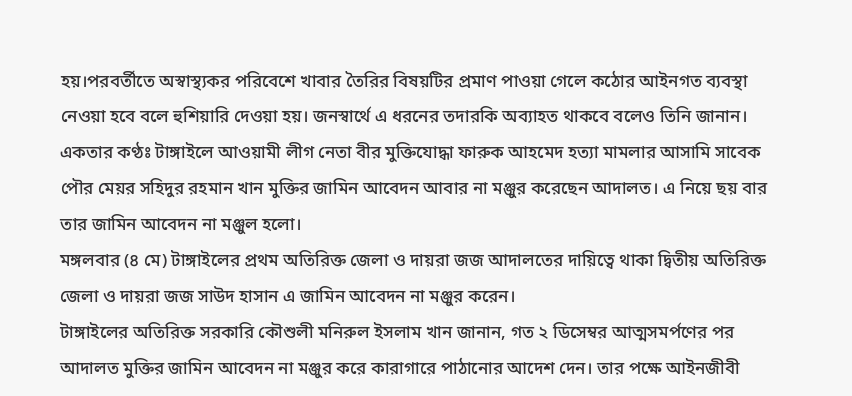হয়।পরবর্তীতে অস্বাস্থ্যকর পরিবেশে খাবার তৈরির বিষয়টির প্রমাণ পাওয়া গেলে কঠোর আইনগত ব্যবস্থা নেওয়া হবে বলে হুশিয়ারি দেওয়া হয়। জনস্বার্থে এ ধরনের তদারকি অব্যাহত থাকবে বলেও তিনি জানান।
একতার কণ্ঠঃ টাঙ্গাইলে আওয়ামী লীগ নেতা বীর মুক্তিযোদ্ধা ফারুক আহমেদ হত্যা মামলার আসামি সাবেক পৌর মেয়র সহিদুর রহমান খান মুক্তির জামিন আবেদন আবার না মঞ্জুর করেছেন আদালত। এ নিয়ে ছয় বার তার জামিন আবেদন না মঞ্জুল হলো।
মঙ্গলবার (৪ মে) টাঙ্গাইলের প্রথম অতিরিক্ত জেলা ও দায়রা জজ আদালতের দায়িত্বে থাকা দ্বিতীয় অতিরিক্ত জেলা ও দায়রা জজ সাউদ হাসান এ জামিন আবেদন না মঞ্জুর করেন।
টাঙ্গাইলের অতিরিক্ত সরকারি কৌশুলী মনিরুল ইসলাম খান জানান, গত ২ ডিসেম্বর আত্মসমর্পণের পর আদালত মুক্তির জামিন আবেদন না মঞ্জুর করে কারাগারে পাঠানোর আদেশ দেন। তার পক্ষে আইনজীবী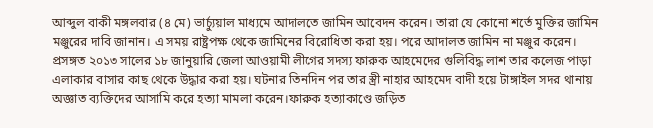আব্দুল বাকী মঙ্গলবার (৪ মে) ভার্চ্যুয়াল মাধ্যমে আদালতে জামিন আবেদন করেন। তারা যে কোনো শর্তে মুক্তির জামিন মঞ্জুরের দাবি জানান। এ সময় রাষ্ট্রপক্ষ থেকে জামিনের বিরোধিতা করা হয়। পরে আদালত জামিন না মঞ্জুর করেন।
প্রসঙ্গত ২০১৩ সালের ১৮ জানুয়ারি জেলা আওয়ামী লীগের সদস্য ফারুক আহমেদের গুলিবিদ্ধ লাশ তার কলেজ পাড়া এলাকার বাসার কাছ থেকে উদ্ধার করা হয়। ঘটনার তিনদিন পর তার স্ত্রী নাহার আহমেদ বাদী হয়ে টাঙ্গাইল সদর থানায় অজ্ঞাত ব্যক্তিদের আসামি করে হত্যা মামলা করেন।ফারুক হত্যাকাণ্ডে জড়িত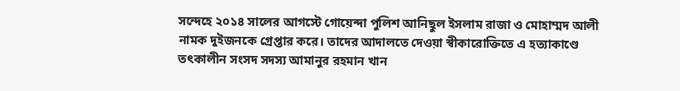সন্দেহে ২০১৪ সালের আগস্টে গোয়েন্দা পুলিশ আনিছুল ইসলাম রাজা ও মোহাম্মদ আলী নামক দুইজনকে গ্রেপ্তার করে। তাদের আদালতে দেওয়া স্বীকারোক্তিতে এ হত্যাকাণ্ডে তৎকালীন সংসদ সদস্য আমানুর রহমান খান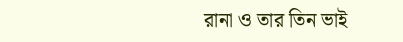রানা ও তার তিন ভাই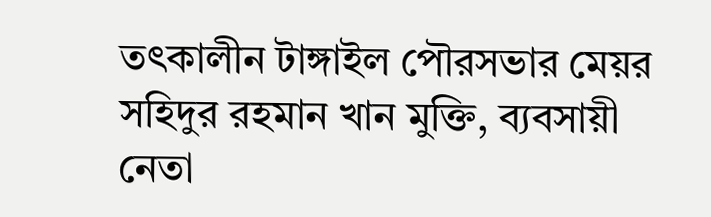তৎকালীন টাঙ্গাইল পৌরসভার মেয়র সহিদুর রহমান খান মুক্তি, ব্যবসায়ী নেতা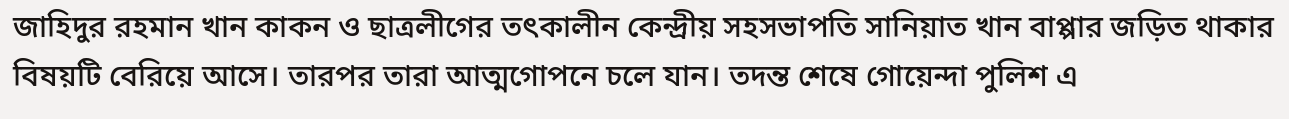জাহিদুর রহমান খান কাকন ও ছাত্রলীগের তৎকালীন কেন্দ্রীয় সহসভাপতি সানিয়াত খান বাপ্পার জড়িত থাকার বিষয়টি বেরিয়ে আসে। তারপর তারা আত্মগোপনে চলে যান। তদন্ত শেষে গোয়েন্দা পুলিশ এ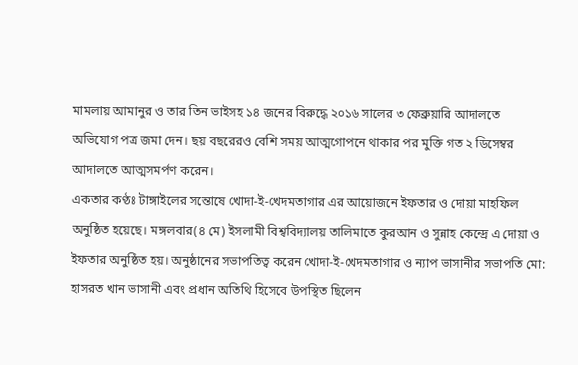মামলায় আমানুর ও তার তিন ভাইসহ ১৪ জনের বিরুদ্ধে ২০১৬ সালের ৩ ফেব্রুয়ারি আদালতে অভিযোগ পত্র জমা দেন। ছয় বছরেরও বেশি সময় আত্মগোপনে থাকার পর মুক্তি গত ২ ডিসেম্বর আদালতে আত্মসমর্পণ করেন।
একতার কণ্ঠঃ টাঙ্গাইলের সন্তোষে খোদা-ই-খেদমতাগার এর আয়োজনে ইফতার ও দোয়া মাহফিল অনুষ্ঠিত হয়েছে। মঙ্গলবার(৪ মে) ইসলামী বিশ্ববিদ্যালয় তালিমাতে কুরআন ও সুন্নাহ কেন্দ্রে এ দোয়া ও ইফতার অনুষ্ঠিত হয়। অনুষ্ঠানের সভাপতিত্ব করেন খোদা-ই-খেদমতাগার ও ন্যাপ ভাসানীর সভাপতি মো: হাসরত খান ভাসানী এবং প্রধান অতিথি হিসেবে উপস্থিত ছিলেন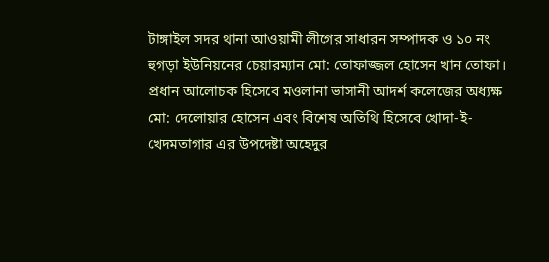টাঙ্গাইল সদর থানা আওয়ামী লীগের সাধারন সম্পাদক ও ১০ নং হুগড়া ইউনিয়নের চেয়ারম্যান মো: তোফাজ্জল হোসেন খান তোফা।
প্রধান আলোচক হিসেবে মওলানা ভাসানী আদর্শ কলেজের অধ্যক্ষ মো: দেলোয়ার হোসেন এবং বিশেষ অতিথি হিসেবে খোদা-ই-খেদমতাগার এর উপদেষ্টা অহেদুর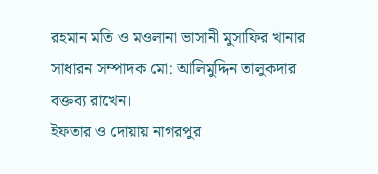রহমান মতি ও মওলানা ভাসানী মুসাফির খানার সাধারন সম্পাদক মো: আলিমুদ্দিন তালুকদার বক্তব্য রাখেন।
ইফতার ও দোয়ায় নাগরপুর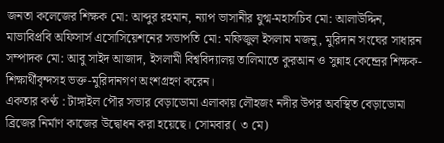জনতা কলেজের শিক্ষক মো: আব্দুর রহমান, ন্যাপ ভাসানীর যুগ্ম-মহাসচিব মো: আলাউদ্দিন, মাভাবিপ্রবি অফিসার্স এসোসিয়েশনের সভাপতি মো: মফিজুল ইসলাম মজনু, মুরিদান সংঘের সাধারন সম্পাদক মো: আবু সাইদ আজাদ, ইসলামী বিশ্ববিদ্যালয় তালিমাতে কুরআন ও সুন্নাহ কেন্দ্রের শিক্ষক-শিক্ষার্থীবৃন্দসহ ভক্ত-মুরিদানগণ অংশগ্রহণ করেন।
একতার কণ্ঠ : টাঙ্গাইল পৌর সভার বেড়াডোমা এলাকায় লৌহজং নদীর উপর অবস্থিত বেড়াডোমা ব্রিজের নির্মাণ কাজের উদ্বোধন করা হয়েছে। সোমবার( ৩ মে)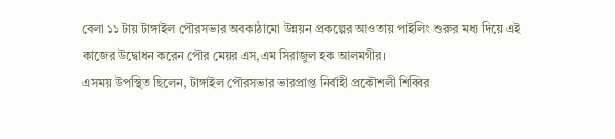বেলা ১১ টায় টাঙ্গাইল পৌরসভার অবকাঠামো উন্নয়ন প্রকল্পের আওতায় পাইলিং শুরুর মধ্য দিয়ে এই কাজের উদ্বোধন করেন পৌর মেয়র এস,এম সিরাজুল হক আলমগীর।
এসময় উপস্থিত ছিলেন, টাঙ্গাইল পৌরসভার ভারপ্রাপ্ত নির্বাহী প্রকৌশলী শিব্বির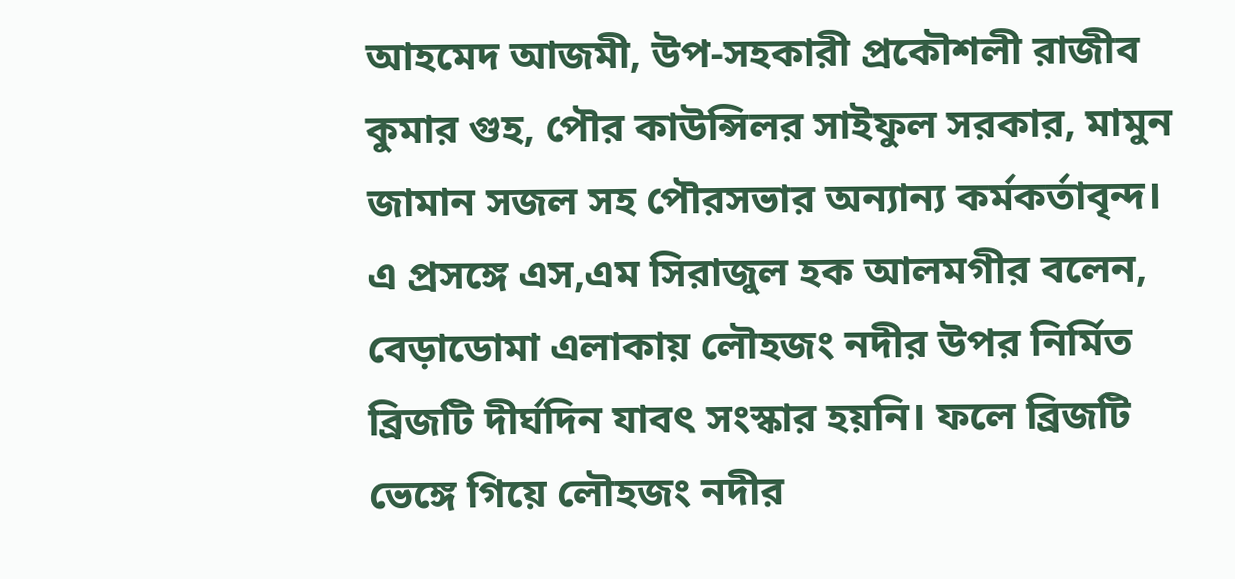আহমেদ আজমী, উপ-সহকারী প্রকৌশলী রাজীব কুমার গুহ, পৌর কাউন্সিলর সাইফুল সরকার, মামুন জামান সজল সহ পৌরসভার অন্যান্য কর্মকর্তাবৃন্দ।
এ প্রসঙ্গে এস,এম সিরাজুল হক আলমগীর বলেন, বেড়াডোমা এলাকায় লৌহজং নদীর উপর নির্মিত ব্রিজটি দীর্ঘদিন যাবৎ সংস্কার হয়নি। ফলে ব্রিজটি ভেঙ্গে গিয়ে লৌহজং নদীর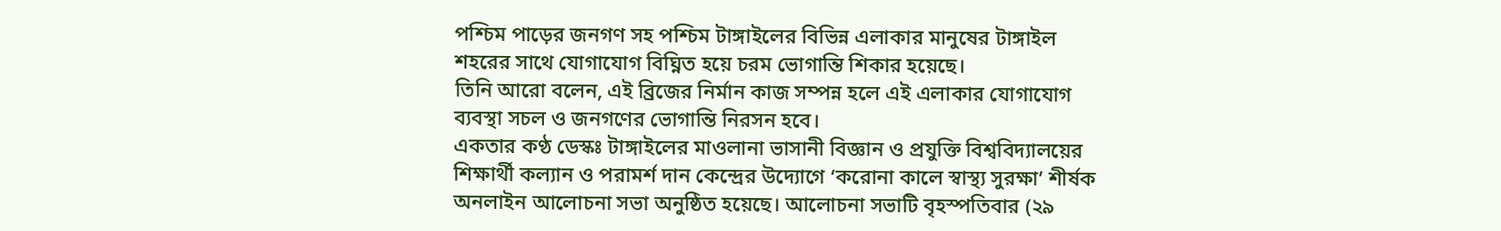পশ্চিম পাড়ের জনগণ সহ পশ্চিম টাঙ্গাইলের বিভিন্ন এলাকার মানুষের টাঙ্গাইল শহরের সাথে যোগাযোগ বিঘ্নিত হয়ে চরম ভোগান্তি শিকার হয়েছে।
তিনি আরো বলেন, এই ব্রিজের নির্মান কাজ সম্পন্ন হলে এই এলাকার যোগাযোগ ব্যবস্থা সচল ও জনগণের ভোগান্তি নিরসন হবে।
একতার কণ্ঠ ডেস্কঃ টাঙ্গাইলের মাওলানা ভাসানী বিজ্ঞান ও প্রযুক্তি বিশ্ববিদ্যালয়ের শিক্ষার্থী কল্যান ও পরামর্শ দান কেন্দ্রের উদ্যোগে ‘করোনা কালে স্বাস্থ্য সুরক্ষা’ শীর্ষক অনলাইন আলোচনা সভা অনুষ্ঠিত হয়েছে। আলোচনা সভাটি বৃহস্পতিবার (২৯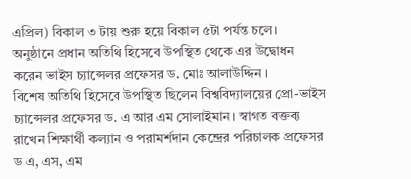এপ্রিল) বিকাল ৩ টায় শুরু হয়ে বিকাল ৫টা পর্যন্ত চলে।
অনুষ্ঠানে প্রধান অতিথি হিসেবে উপস্থিত থেকে এর উদ্বোধন করেন ভাইস চ্যান্সেলর প্রফেসর ড. মোঃ আলাউদ্দিন ।
বিশেষ অতিথি হিসেবে উপস্থিত ছিলেন বিশ্ববিদ্যালয়ের প্রো-ভাইস চ্যান্সেলর প্রফেসর ড. এ আর এম সোলাইমান। স্বাগত বক্তব্য রাখেন শিক্ষার্থী কল্যান ও পরামর্শদান কেন্দ্রের পরিচালক প্রফেসর ড এ, এস, এম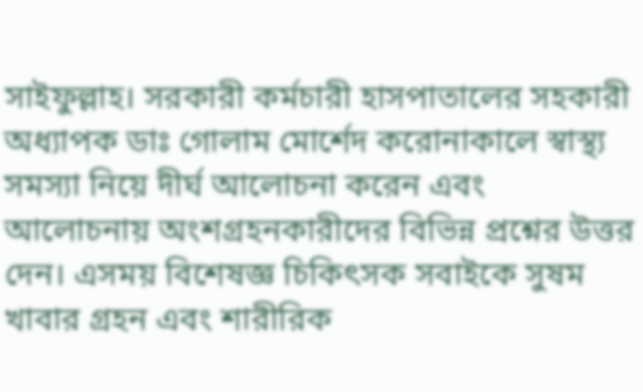সাইফুল্লাহ। সরকারী কর্মচারী হাসপাতালের সহকারী অধ্যাপক ডাঃ গোলাম মোর্শেদ করোনাকালে স্বাস্থ্য সমস্যা নিয়ে দীর্ঘ আলোচনা করেন এবং আলোচনায় অংশগ্রহনকারীদের বিভিন্ন প্রশ্নের উত্তর দেন। এসময় বিশেষজ্ঞ চিকিৎসক সবাইকে সুষম খাবার গ্রহন এবং শারীরিক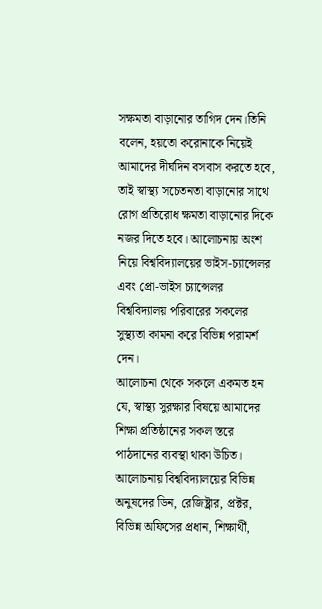সক্ষমতা বাড়ানোর তাগিদ দেন।তিনি বলেন, হয়তো করোনাকে নিয়েই আমাদের দীর্ঘদিন বসবাস করতে হবে, তাই স্বাস্থ্য সচেতনতা বাড়ানোর সাথে রোগ প্রতিরোধ ক্ষমতা বাড়ানোর দিকে নজর দিতে হবে। আলোচনায় অংশ নিয়ে বিশ্ববিদ্যালয়ের ভাইস-চ্যান্সেলর এবং প্রো-ভাইস চ্যান্সেলর বিশ্ববিদ্যালয় পরিবারের সকলের সুস্থ্যতা কামনা করে বিভিন্ন পরামর্শ দেন।
আলোচনা থেকে সকলে একমত হন যে, স্বাস্থ্য সুরক্ষার বিষয়ে আমাদের শিক্ষা প্রতিষ্ঠানের সকল স্তরে পাঠদানের ব্যবস্থা থাকা উচিত। আলোচনায় বিশ্ববিদ্যালয়ের বিভিন্ন অনুষদের ডিন, রেজিষ্ট্রার, প্রক্টর, বিভিন্ন অফিসের প্রধান, শিক্ষার্থী,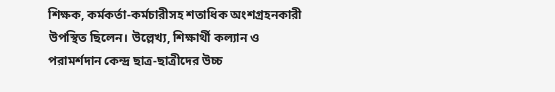শিক্ষক, কর্মকর্তা-কর্মচারীসহ শতাধিক অংশগ্রহনকারী উপস্থিত ছিলেন। উল্লেখ্য, শিক্ষার্থী কল্যান ও পরামর্শদান কেন্দ্র ছাত্র-ছাত্রীদের উচ্চ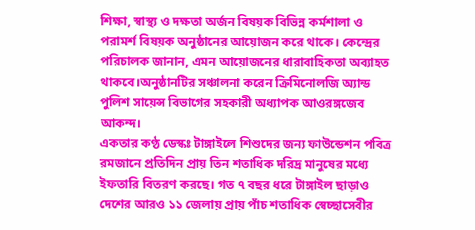শিক্ষা, স্বাস্থ্য ও দক্ষতা অর্জন বিষয়ক বিভিন্ন কর্মশালা ও পরামর্শ বিষয়ক অনুষ্ঠানের আয়োজন করে থাকে। কেন্দ্রের পরিচালক জানান, এমন আয়োজনের ধারাবাহিকতা অব্যাহত থাকবে।অনুষ্ঠানটির সঞ্চালনা করেন ক্রিমিনোলজি অ্যান্ড পুলিশ সায়েন্স বিভাগের সহকারী অধ্যাপক আওরঙ্গজেব আকন্দ।
একতার কণ্ঠ ডেস্কঃ টাঙ্গাইলে শিশুদের জন্য ফাউন্ডেশন পবিত্র রমজানে প্রতিদিন প্রায় তিন শতাধিক দরিদ্র মানুষের মধ্যে ইফতারি বিতরণ করছে। গত ৭ বছর ধরে টাঙ্গাইল ছাড়াও দেশের আরও ১১ জেলায় প্রায় পাঁচ শতাধিক স্বেচ্ছাসেবীর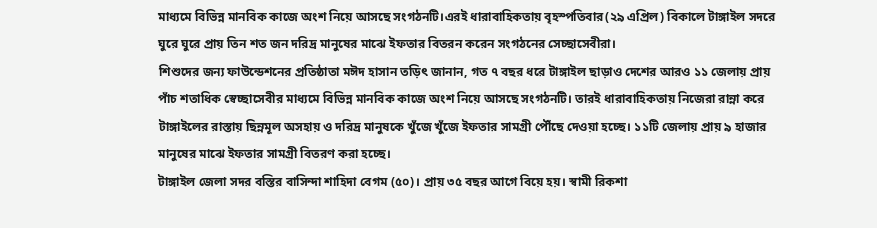মাধ্যমে বিভিন্ন মানবিক কাজে অংশ নিয়ে আসছে সংগঠনটি।এরই ধারাবাহিকতায় বৃহস্পতিবার(২৯ এপ্রিল) বিকালে টাঙ্গাইল সদরে ঘুরে ঘুরে প্রায় তিন শত জন দরিদ্র মানুষের মাঝে ইফতার বিতরন করেন সংগঠনের সেচ্ছাসেবীরা।
শিশুদের জন্য ফাউন্ডেশনের প্রতিষ্ঠাতা মঈদ হাসান তড়িৎ জানান, গত ৭ বছর ধরে টাঙ্গাইল ছাড়াও দেশের আরও ১১ জেলায় প্রায় পাঁচ শতাধিক স্বেচ্ছাসেবীর মাধ্যমে বিভিন্ন মানবিক কাজে অংশ নিয়ে আসছে সংগঠনটি। তারই ধারাবাহিকতায় নিজেরা রান্না করে টাঙ্গাইলের রাস্তায় ছিন্নমূল অসহায় ও দরিদ্র মানুষকে খুঁজে খুঁজে ইফতার সামগ্রী পৌঁছে দেওয়া হচ্ছে। ১১টি জেলায় প্রায় ৯ হাজার মানুষের মাঝে ইফতার সামগ্রী বিতরণ করা হচ্ছে।
টাঙ্গাইল জেলা সদর বস্তির বাসিন্দা শাহিদা বেগম (৫০)। প্রায় ৩৫ বছর আগে বিয়ে হয়। স্বামী রিকশা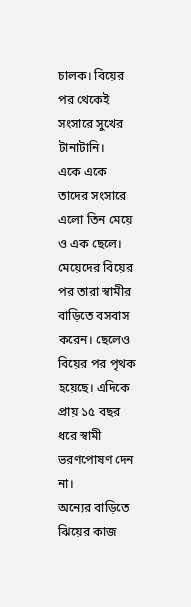চালক। বিয়ের পর থেকেই সংসারে সুখের টানাটানি।
একে একে তাদের সংসারে এলো তিন মেয়ে ও এক ছেলে। মেয়েদের বিয়ের পর তারা স্বামীর বাড়িতে বসবাস করেন। ছেলেও বিয়ের পর পৃথক হয়েছে। এদিকে প্রায় ১৫ বছর ধরে স্বামী ভরণপোষণ দেন না।
অন্যের বাড়িতে ঝিয়ের কাজ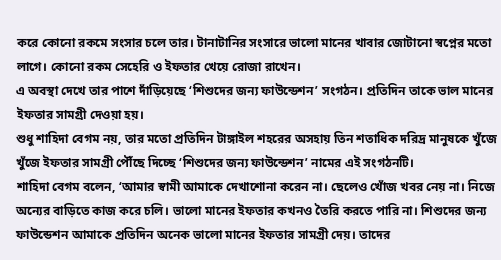করে কোনো রকমে সংসার চলে তার। টানাটানির সংসারে ভালো মানের খাবার জোটানো স্বপ্নের মতো লাগে। কোনো রকম সেহেরি ও ইফতার খেয়ে রোজা রাখেন।
এ অবস্থা দেখে তার পাশে দাঁড়িয়েছে ‘শিশুদের জন্য ফাউন্ডেশন’ সংগঠন। প্রতিদিন তাকে ভাল মানের ইফতার সামগ্রী দেওয়া হয়।
শুধু শাহিদা বেগম নয়, তার মতো প্রতিদিন টাঙ্গাইল শহরের অসহায় তিন শতাধিক দরিদ্র মানুষকে খুঁজে খুঁজে ইফতার সামগ্রী পৌঁছে দিচ্ছে ‘শিশুদের জন্য ফাউন্ডেশন’ নামের এই সংগঠনটি।
শাহিদা বেগম বলেন, ‘আমার স্বামী আমাকে দেখাশোনা করেন না। ছেলেও খোঁজ খবর নেয় না। নিজে অন্যের বাড়িতে কাজ করে চলি। ভালো মানের ইফতার কখনও তৈরি করতে পারি না। শিশুদের জন্য ফাউন্ডেশন আমাকে প্রতিদিন অনেক ভালো মানের ইফতার সামগ্রী দেয়। তাদের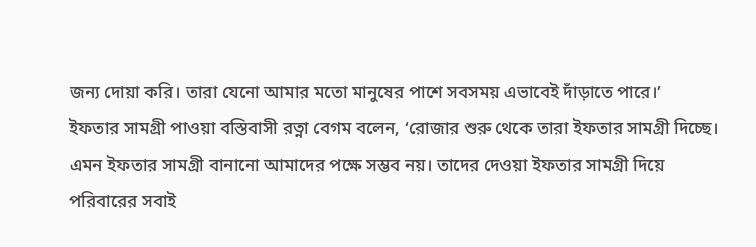জন্য দোয়া করি। তারা যেনো আমার মতো মানুষের পাশে সবসময় এভাবেই দাঁড়াতে পারে।’
ইফতার সামগ্রী পাওয়া বস্তিবাসী রত্না বেগম বলেন, ‘রোজার শুরু থেকে তারা ইফতার সামগ্রী দিচ্ছে। এমন ইফতার সামগ্রী বানানো আমাদের পক্ষে সম্ভব নয়। তাদের দেওয়া ইফতার সামগ্রী দিয়ে পরিবারের সবাই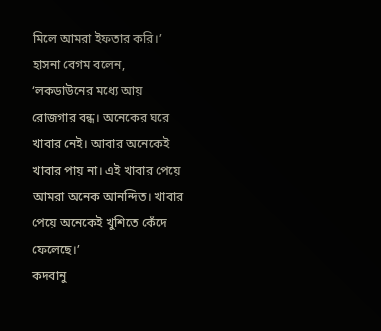মিলে আমরা ইফতার করি।’
হাসনা বেগম বলেন, ‘লকডাউনের মধ্যে আয় রোজগার বন্ধ। অনেকের ঘরে খাবার নেই। আবার অনেকেই খাবার পায় না। এই খাবার পেয়ে আমরা অনেক আনন্দিত। খাবার পেয়ে অনেকেই খুশিতে কেঁদে ফেলেছে।’
কদবানু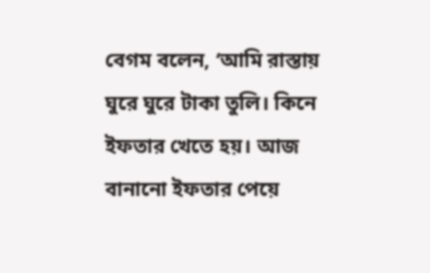বেগম বলেন, ‘আমি রাস্তায় ঘুরে ঘুরে টাকা তুলি। কিনে ইফতার খেতে হয়। আজ বানানো ইফতার পেয়ে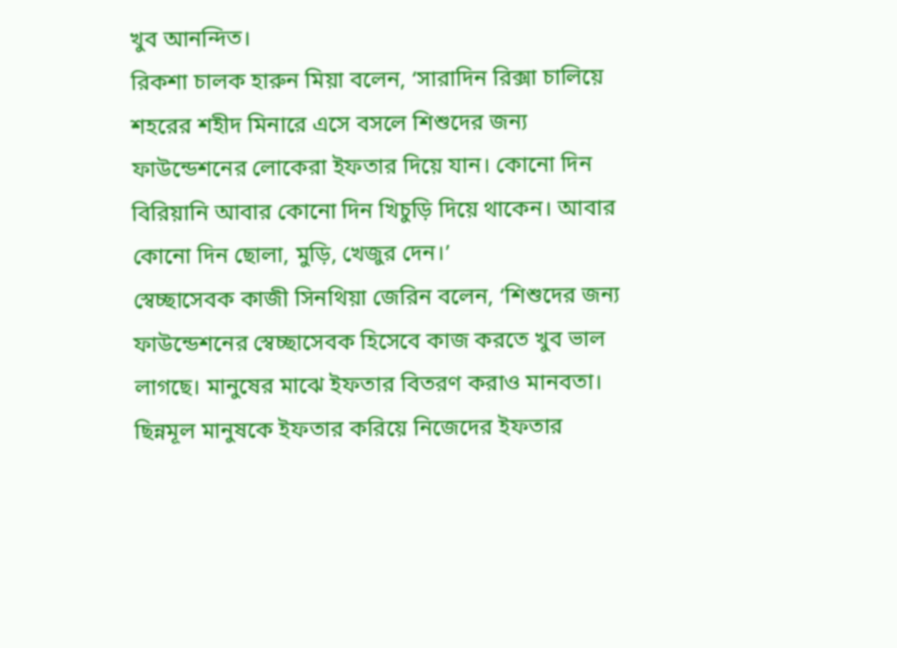খুব আনন্দিত।
রিকশা চালক হারুন মিয়া বলেন, ‘সারাদিন রিক্সা চালিয়ে শহরের শহীদ মিনারে এসে বসলে শিশুদের জন্য ফাউন্ডেশনের লোকেরা ইফতার দিয়ে যান। কোনো দিন বিরিয়ানি আবার কোনো দিন খিচুড়ি দিয়ে থাকেন। আবার কোনো দিন ছোলা, মুড়ি, খেজুর দেন।’
স্বেচ্ছাসেবক কাজী সিনথিয়া জেরিন বলেন, ‘শিশুদের জন্য ফাউন্ডেশনের স্বেচ্ছাসেবক হিসেবে কাজ করতে খুব ভাল লাগছে। মানুষের মাঝে ইফতার বিতরণ করাও মানবতা। ছিন্নমূল মানুষকে ইফতার করিয়ে নিজেদের ইফতার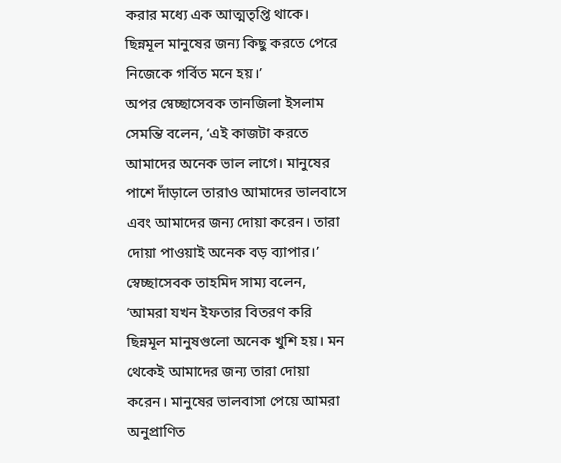করার মধ্যে এক আত্মতৃপ্তি থাকে। ছিন্নমূল মানুষের জন্য কিছু করতে পেরে নিজেকে গর্বিত মনে হয়।’
অপর স্বেচ্ছাসেবক তানজিলা ইসলাম সেমন্তি বলেন, ‘এই কাজটা করতে আমাদের অনেক ভাল লাগে। মানুষের পাশে দাঁড়ালে তারাও আমাদের ভালবাসে এবং আমাদের জন্য দোয়া করেন। তারা দোয়া পাওয়াই অনেক বড় ব্যাপার।’
স্বেচ্ছাসেবক তাহমিদ সাম্য বলেন, ‘আমরা যখন ইফতার বিতরণ করি ছিন্নমূল মানুষগুলো অনেক খুশি হয়। মন থেকেই আমাদের জন্য তারা দোয়া করেন। মানুষের ভালবাসা পেয়ে আমরা অনুপ্রাণিত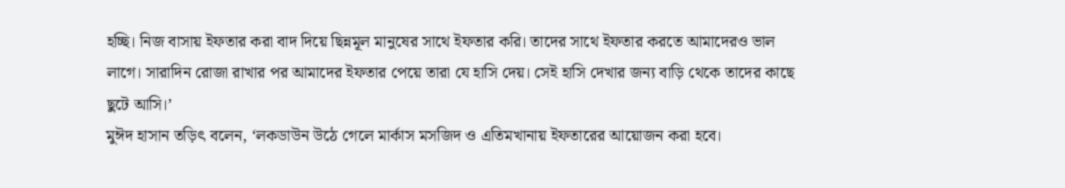হচ্ছি। নিজ বাসায় ইফতার করা বাদ দিয়ে ছিন্নমূল মানুষের সাথে ইফতার করি। তাদের সাথে ইফতার করতে আমাদেরও ভাল লাগে। সারাদিন রোজা রাখার পর আমাদের ইফতার পেয়ে তারা যে হাসি দেয়। সেই হাসি দেখার জন্য বাড়ি থেকে তাদের কাছে ছুটে আসি।’
মুঈদ হাসান তড়িৎ বলেন, ‘লকডাউন উঠে গেলে মার্কাস মসজিদ ও এতিমখানায় ইফতারের আয়োজন করা হবে।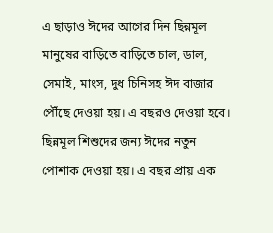এ ছাড়াও ঈদের আগের দিন ছিন্নমূল মানুষের বাড়িতে বাড়িতে চাল, ডাল, সেমাই, মাংস, দুধ চিনিসহ ঈদ বাজার পৌঁছে দেওয়া হয়। এ বছরও দেওয়া হবে। ছিন্নমূল শিশুদের জন্য ঈদের নতুন পোশাক দেওয়া হয়। এ বছর প্রায় এক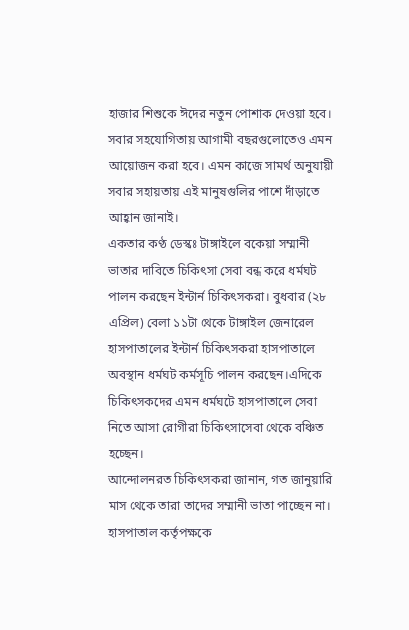হাজার শিশুকে ঈদের নতুন পোশাক দেওয়া হবে। সবার সহযোগিতায় আগামী বছরগুলোতেও এমন আয়োজন করা হবে। এমন কাজে সামর্থ অনুযায়ী সবার সহায়তায় এই মানুষগুলির পাশে দাঁড়াতে আহ্বান জানাই।
একতার কণ্ঠ ডেস্কঃ টাঙ্গাইলে বকেয়া সম্মানী ভাতার দাবিতে চিকিৎসা সেবা বন্ধ করে ধর্মঘট পালন করছেন ইন্টার্ন চিকিৎসকরা। বুধবার (২৮ এপ্রিল) বেলা ১১টা থেকে টাঙ্গাইল জেনারেল হাসপাতালের ইন্টার্ন চিকিৎসকরা হাসপাতালে অবস্থান ধর্মঘট কর্মসূচি পালন করছেন।এদিকে চিকিৎসকদের এমন ধর্মঘটে হাসপাতালে সেবা নিতে আসা রোগীরা চিকিৎসাসেবা থেকে বঞ্চিত হচ্ছেন।
আন্দোলনরত চিকিৎসকরা জানান, গত জানুয়ারি মাস থেকে তারা তাদের সম্মানী ভাতা পাচ্ছেন না। হাসপাতাল কর্তৃপক্ষকে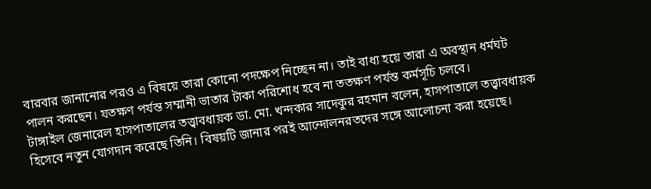বারবার জানানোর পরও এ বিষয়ে তারা কোনো পদক্ষেপ নিচ্ছেন না। তাই বাধ্য হয়ে তারা এ অবস্থান ধর্মঘট পালন করছেন। যতক্ষণ পর্যন্ত সম্মানী ভাতার টাকা পরিশোধ হবে না ততক্ষণ পর্যন্ত কর্মসূচি চলবে।
টাঙ্গাইল জেনারেল হাসপাতালের তত্ত্বাবধায়ক ডা. মো. খন্দকার সাদেকুর রহমান বলেন, হাসপাতালে তত্ত্বাবধায়ক হিসেবে নতুন যোগদান করেছে তিনি। বিষয়টি জানার পরই আন্দোলনরতদের সঙ্গে আলোচনা করা হয়েছে।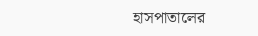হাসপাতালের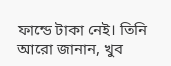ফান্ডে টাকা নেই। তিনি আরো জানান, খুব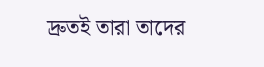দ্রুতই তারা তাদের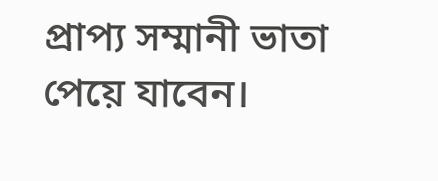প্রাপ্য সম্মানী ভাতা পেয়ে যাবেন।